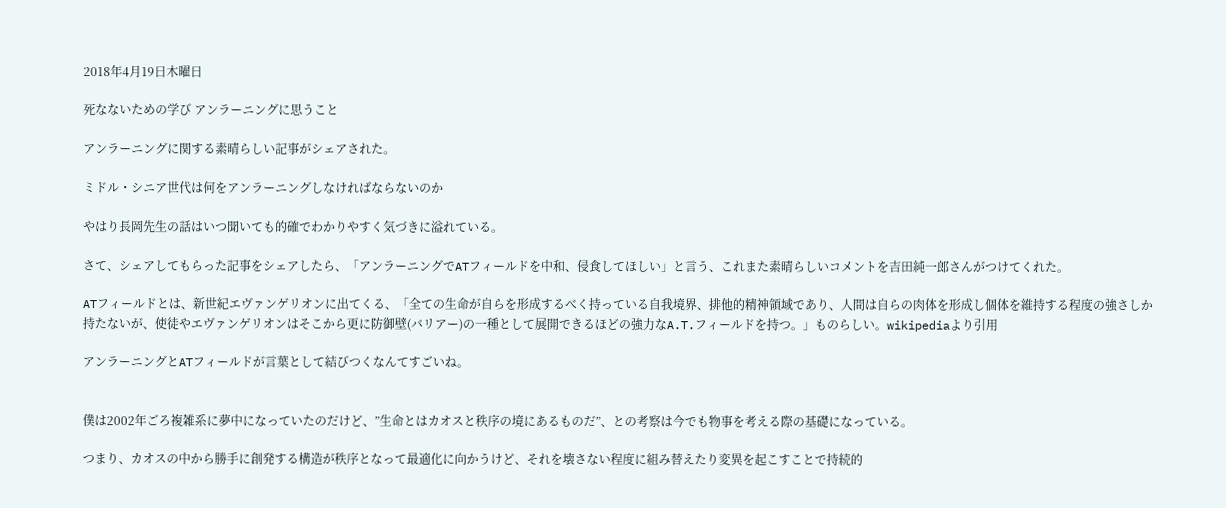2018年4月19日木曜日

死なないための学び アンラーニングに思うこと

アンラーニングに関する素晴らしい記事がシェアされた。

ミドル・シニア世代は何をアンラーニングしなければならないのか

やはり長岡先生の話はいつ聞いても的確でわかりやすく気づきに溢れている。

さて、シェアしてもらった記事をシェアしたら、「アンラーニングでATフィールドを中和、侵食してほしい」と言う、これまた素晴らしいコメントを吉田純一郎さんがつけてくれた。

ATフィールドとは、新世紀エヴァンゲリオンに出てくる、「全ての生命が自らを形成するべく持っている自我境界、排他的精神領域であり、人間は自らの肉体を形成し個体を維持する程度の強さしか持たないが、使徒やエヴァンゲリオンはそこから更に防御壁(バリアー)の一種として展開できるほどの強力なA.T.フィールドを持つ。」ものらしい。wikipediaより引用

アンラーニングとATフィールドが言葉として結びつくなんてすごいね。


僕は2002年ごろ複雑系に夢中になっていたのだけど、”生命とはカオスと秩序の境にあるものだ”、との考察は今でも物事を考える際の基礎になっている。

つまり、カオスの中から勝手に創発する構造が秩序となって最適化に向かうけど、それを壊さない程度に組み替えたり変異を起こすことで持続的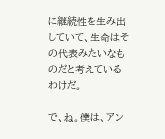に継続性を生み出していて、生命はその代表みたいなものだと考えているわけだ。

で、ね。僕は、アン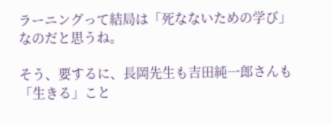ラーニングって結局は「死なないための学び」なのだと思うね。

そう、要するに、長岡先生も吉田純一郎さんも「生きる」こと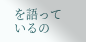を語っているの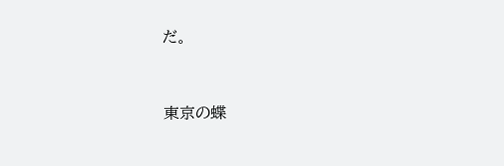だ。


東京の蝶